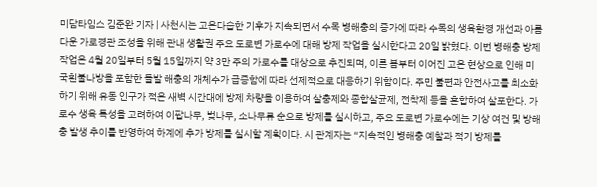미담타임스 김준완 기자 | 사천시는 고온다습한 기후가 지속되면서 수목 병해충의 증가에 따라 수목의 생육환경 개선과 아름다운 가로경관 조성을 위해 관내 생활권 주요 도로변 가로수에 대해 방제 작업을 실시한다고 20일 밝혔다. 이번 병해충 방제작업은 4월 20일부터 5월 15일까지 약 3만 주의 가로수를 대상으로 추진되며, 이른 봄부터 이어진 고온 현상으로 인해 미국흰불나방을 포함한 돌발 해충의 개체수가 급증함에 따라 선제적으로 대응하기 위함이다. 주민 불편과 안전사고를 최소화하기 위해 유동 인구가 적은 새벽 시간대에 방제 차량을 이용하여 살충제와 종합살균제, 전착제 등을 혼합하여 살포한다. 가로수 생육 특성을 고려하여 이팝나무, 벚나무, 소나무류 순으로 방제를 실시하고, 주요 도로변 가로수에는 기상 여건 및 방해충 발생 추이를 반영하여 하계에 추가 방제를 실시할 계획이다. 시 관계자는 “지속적인 병해충 예찰과 적기 방제를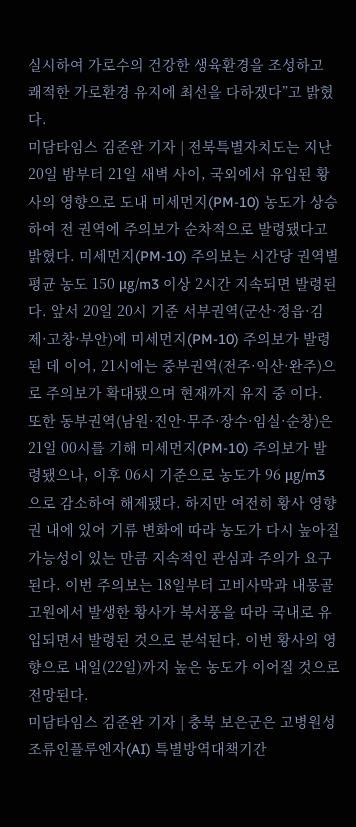실시하여 가로수의 건강한 생육환경을 조성하고 쾌적한 가로환경 유지에 최선을 다하겠다”고 밝혔다.
미담타임스 김준완 기자 | 전북특별자치도는 지난 20일 밤부터 21일 새벽 사이, 국외에서 유입된 황사의 영향으로 도내 미세먼지(PM-10) 농도가 상승하여 전 권역에 주의보가 순차적으로 발령됐다고 밝혔다. 미세먼지(PM-10) 주의보는 시간당 권역별 평균 농도 150 μg/m3 이상 2시간 지속되면 발령된다. 앞서 20일 20시 기준 서부권역(군산·정읍·김제·고창·부안)에 미세먼지(PM-10) 주의보가 발령된 데 이어, 21시에는 중부권역(전주·익산·완주)으로 주의보가 확대됐으며 현재까지 유지 중 이다. 또한 동부권역(남원·진안·무주·장수·임실·순창)은 21일 00시를 기해 미세먼지(PM-10) 주의보가 발령됐으나, 이후 06시 기준으로 농도가 96 μg/m3 으로 감소하여 해제됐다. 하지만 여전히 황사 영향권 내에 있어 기류 변화에 따라 농도가 다시 높아질 가능성이 있는 만큼 지속적인 관심과 주의가 요구된다. 이번 주의보는 18일부터 고비사막과 내몽골고원에서 발생한 황사가 북서풍을 따라 국내로 유입되면서 발령된 것으로 분석된다. 이번 황사의 영향으로 내일(22일)까지 높은 농도가 이어질 것으로 전망된다.
미담타임스 김준완 기자 | 충북 보은군은 고병원성 조류인플루엔자(AI) 특별방역대책기간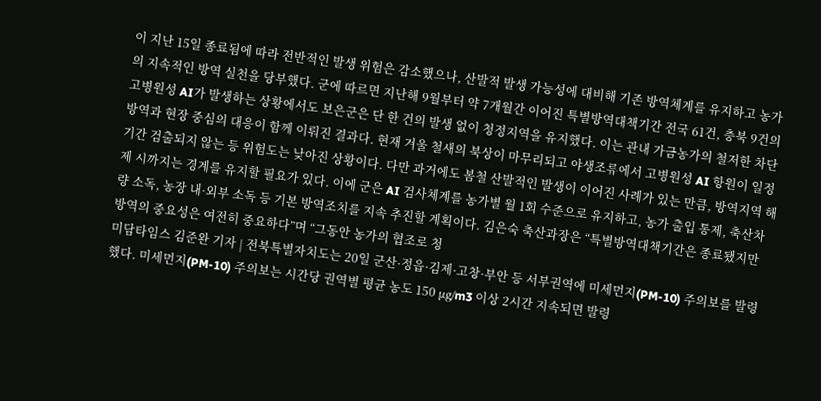이 지난 15일 종료됨에 따라 전반적인 발생 위험은 감소했으나, 산발적 발생 가능성에 대비해 기존 방역체계를 유지하고 농가의 지속적인 방역 실천을 당부했다. 군에 따르면 지난해 9월부터 약 7개월간 이어진 특별방역대책기간 전국 61건, 충북 9건의 고병원성 AI가 발생하는 상황에서도 보은군은 단 한 건의 발생 없이 청정지역을 유지했다. 이는 관내 가금농가의 철저한 차단방역과 현장 중심의 대응이 함께 이뤄진 결과다. 현재 겨울 철새의 북상이 마무리되고 야생조류에서 고병원성 AI 항원이 일정 기간 검출되지 않는 등 위험도는 낮아진 상황이다. 다만 과거에도 봄철 산발적인 발생이 이어진 사례가 있는 만큼, 방역지역 해제 시까지는 경계를 유지할 필요가 있다. 이에 군은 AI 검사체계를 농가별 월 1회 수준으로 유지하고, 농가 출입 통제, 축산차량 소독, 농장 내·외부 소독 등 기본 방역조치를 지속 추진할 계획이다. 김은숙 축산과장은 “특별방역대책기간은 종료됐지만 방역의 중요성은 여전히 중요하다”며 “그동안 농가의 협조로 청
미담타임스 김준완 기자 | 전북특별자치도는 20일 군산·정읍·김제·고창·부안 등 서부권역에 미세먼지(PM-10) 주의보를 발령했다. 미세먼지(PM-10) 주의보는 시간당 권역별 평균 농도 150 μg/m3 이상 2시간 지속되면 발령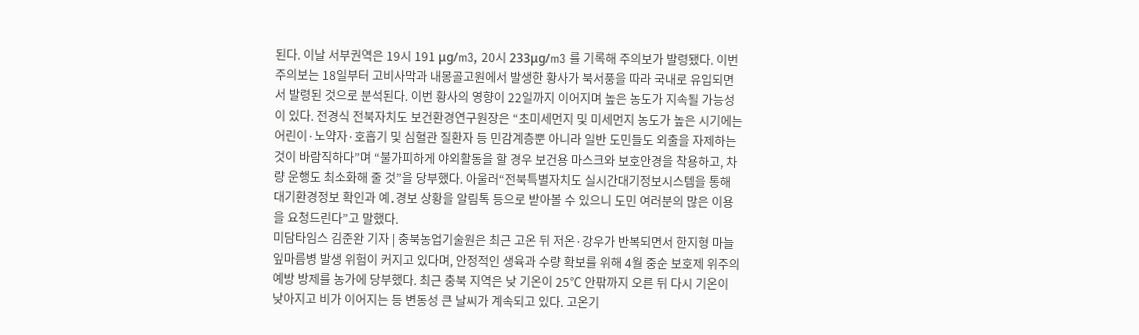된다. 이날 서부권역은 19시 191 μg/m3, 20시 233μg/m3 를 기록해 주의보가 발령됐다. 이번 주의보는 18일부터 고비사막과 내몽골고원에서 발생한 황사가 북서풍을 따라 국내로 유입되면서 발령된 것으로 분석된다. 이번 황사의 영향이 22일까지 이어지며 높은 농도가 지속될 가능성이 있다. 전경식 전북자치도 보건환경연구원장은 “초미세먼지 및 미세먼지 농도가 높은 시기에는 어린이·노약자·호흡기 및 심혈관 질환자 등 민감계층뿐 아니라 일반 도민들도 외출을 자제하는 것이 바람직하다”며 “불가피하게 야외활동을 할 경우 보건용 마스크와 보호안경을 착용하고, 차량 운행도 최소화해 줄 것”을 당부했다. 아울러“전북특별자치도 실시간대기정보시스템을 통해 대기환경정보 확인과 예․경보 상황을 알림톡 등으로 받아볼 수 있으니 도민 여러분의 많은 이용을 요청드린다”고 말했다.
미담타임스 김준완 기자 | 충북농업기술원은 최근 고온 뒤 저온·강우가 반복되면서 한지형 마늘 잎마름병 발생 위험이 커지고 있다며, 안정적인 생육과 수량 확보를 위해 4월 중순 보호제 위주의 예방 방제를 농가에 당부했다. 최근 충북 지역은 낮 기온이 25℃ 안팎까지 오른 뒤 다시 기온이 낮아지고 비가 이어지는 등 변동성 큰 날씨가 계속되고 있다. 고온기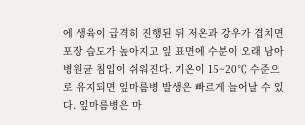에 생육이 급격히 진행된 뒤 저온과 강우가 겹치면 포장 습도가 높아지고 잎 표면에 수분이 오래 남아 병원균 침입이 쉬워진다. 기온이 15~20℃ 수준으로 유지되면 잎마름병 발생은 빠르게 늘어날 수 있다. 잎마름병은 마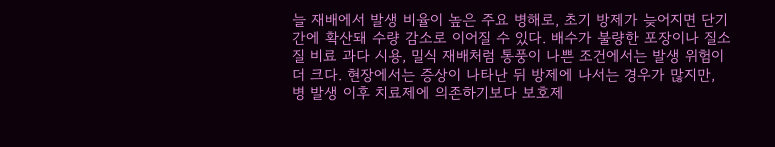늘 재배에서 발생 비율이 높은 주요 병해로, 초기 방제가 늦어지면 단기간에 확산돼 수량 감소로 이어질 수 있다. 배수가 불량한 포장이나 질소질 비료 과다 시용, 밀식 재배처럼 통풍이 나쁜 조건에서는 발생 위험이 더 크다. 현장에서는 증상이 나타난 뒤 방제에 나서는 경우가 많지만, 병 발생 이후 치료제에 의존하기보다 보호제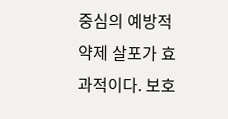중심의 예방적 약제 살포가 효과적이다. 보호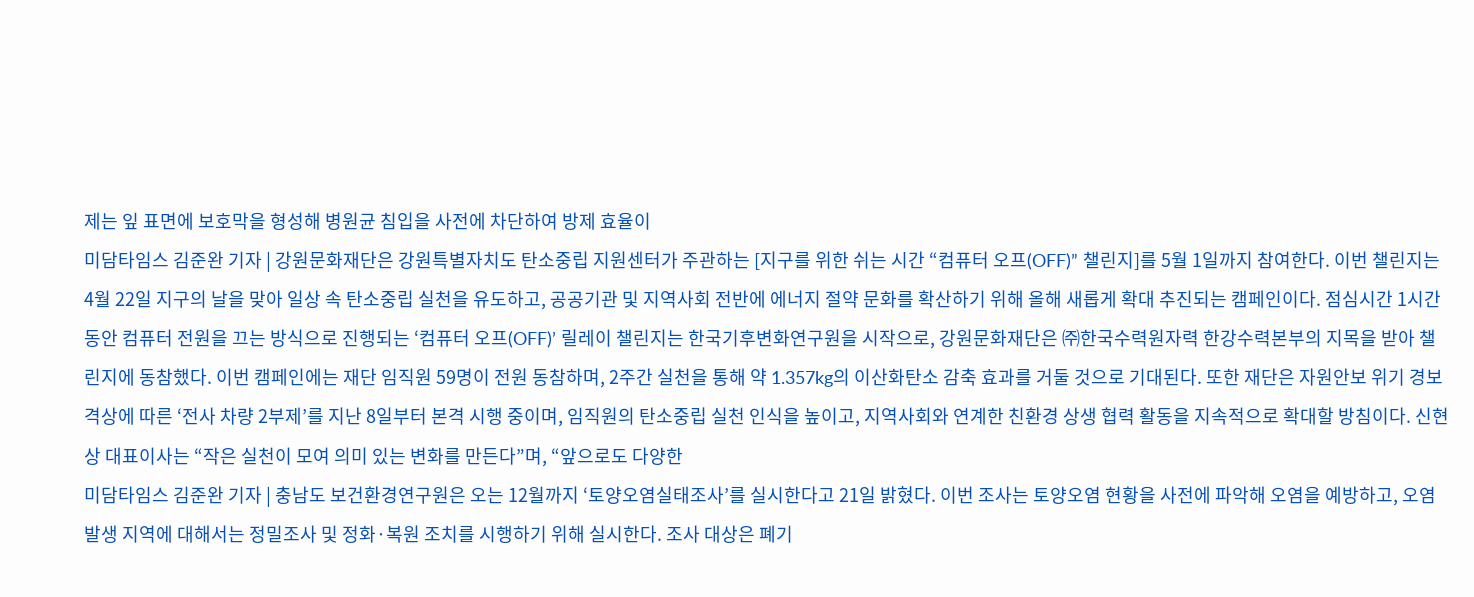제는 잎 표면에 보호막을 형성해 병원균 침입을 사전에 차단하여 방제 효율이
미담타임스 김준완 기자 | 강원문화재단은 강원특별자치도 탄소중립 지원센터가 주관하는 [지구를 위한 쉬는 시간 “컴퓨터 오프(OFF)” 챌린지]를 5월 1일까지 참여한다. 이번 챌린지는 4월 22일 지구의 날을 맞아 일상 속 탄소중립 실천을 유도하고, 공공기관 및 지역사회 전반에 에너지 절약 문화를 확산하기 위해 올해 새롭게 확대 추진되는 캠페인이다. 점심시간 1시간 동안 컴퓨터 전원을 끄는 방식으로 진행되는 ‘컴퓨터 오프(OFF)’ 릴레이 챌린지는 한국기후변화연구원을 시작으로, 강원문화재단은 ㈜한국수력원자력 한강수력본부의 지목을 받아 챌린지에 동참했다. 이번 캠페인에는 재단 임직원 59명이 전원 동참하며, 2주간 실천을 통해 약 1.357kg의 이산화탄소 감축 효과를 거둘 것으로 기대된다. 또한 재단은 자원안보 위기 경보 격상에 따른 ‘전사 차량 2부제’를 지난 8일부터 본격 시행 중이며, 임직원의 탄소중립 실천 인식을 높이고, 지역사회와 연계한 친환경 상생 협력 활동을 지속적으로 확대할 방침이다. 신현상 대표이사는 “작은 실천이 모여 의미 있는 변화를 만든다”며, “앞으로도 다양한
미담타임스 김준완 기자 | 충남도 보건환경연구원은 오는 12월까지 ‘토양오염실태조사’를 실시한다고 21일 밝혔다. 이번 조사는 토양오염 현황을 사전에 파악해 오염을 예방하고, 오염 발생 지역에 대해서는 정밀조사 및 정화·복원 조치를 시행하기 위해 실시한다. 조사 대상은 폐기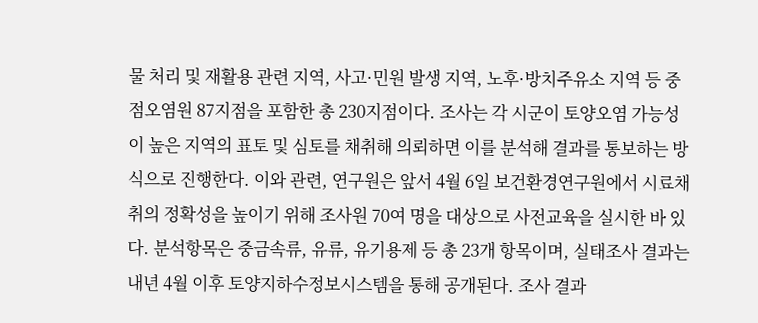물 처리 및 재활용 관련 지역, 사고·민원 발생 지역, 노후·방치주유소 지역 등 중점오염원 87지점을 포함한 총 230지점이다. 조사는 각 시군이 토양오염 가능성이 높은 지역의 표토 및 심토를 채취해 의뢰하면 이를 분석해 결과를 통보하는 방식으로 진행한다. 이와 관련, 연구원은 앞서 4월 6일 보건환경연구원에서 시료채취의 정확성을 높이기 위해 조사원 70여 명을 대상으로 사전교육을 실시한 바 있다. 분석항목은 중금속류, 유류, 유기용제 등 총 23개 항목이며, 실태조사 결과는 내년 4월 이후 토양지하수정보시스템을 통해 공개된다. 조사 결과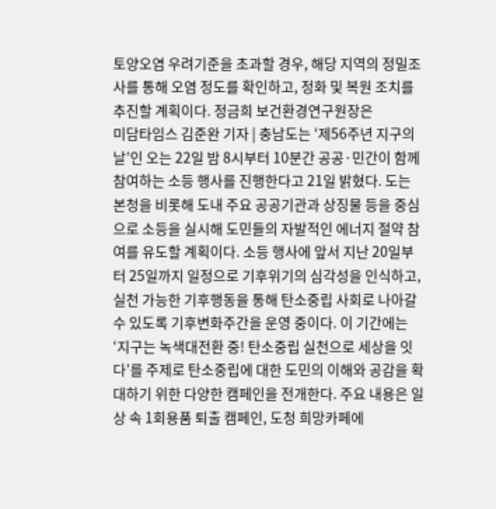토양오염 우려기준을 초과할 경우, 해당 지역의 정밀조사를 통해 오염 정도를 확인하고, 정화 및 복원 조치를 추진할 계획이다. 정금희 보건환경연구원장은
미담타임스 김준완 기자 | 충남도는 ‘제56주년 지구의 날’인 오는 22일 밤 8시부터 10분간 공공·민간이 함께 참여하는 소등 행사를 진행한다고 21일 밝혔다. 도는 본청을 비롯해 도내 주요 공공기관과 상징물 등을 중심으로 소등을 실시해 도민들의 자발적인 에너지 절약 참여를 유도할 계획이다. 소등 행사에 앞서 지난 20일부터 25일까지 일정으로 기후위기의 심각성을 인식하고, 실천 가능한 기후행동을 통해 탄소중립 사회로 나아갈 수 있도록 기후변화주간을 운영 중이다. 이 기간에는 ‘지구는 녹색대전환 중! 탄소중립 실천으로 세상을 잇다’를 주제로 탄소중립에 대한 도민의 이해와 공감을 확대하기 위한 다양한 캠페인을 전개한다. 주요 내용은 일상 속 1회용품 퇴출 캠페인, 도청 희망카페에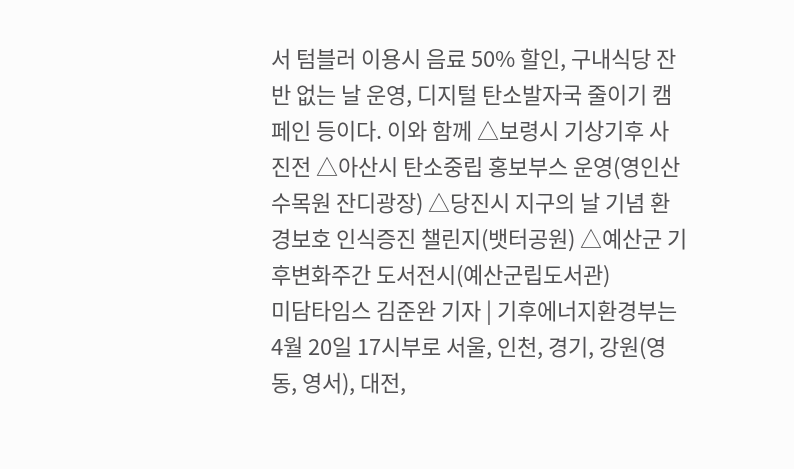서 텀블러 이용시 음료 50% 할인, 구내식당 잔반 없는 날 운영, 디지털 탄소발자국 줄이기 캠페인 등이다. 이와 함께 △보령시 기상기후 사진전 △아산시 탄소중립 홍보부스 운영(영인산 수목원 잔디광장) △당진시 지구의 날 기념 환경보호 인식증진 챌린지(뱃터공원) △예산군 기후변화주간 도서전시(예산군립도서관)
미담타임스 김준완 기자 | 기후에너지환경부는 4월 20일 17시부로 서울, 인천, 경기, 강원(영동, 영서), 대전,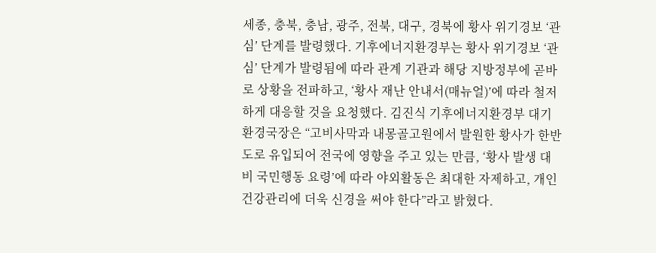세종, 충북, 충남, 광주, 전북, 대구, 경북에 황사 위기경보 ‘관심’ 단계를 발령했다. 기후에너지환경부는 황사 위기경보 ‘관심’ 단계가 발령됨에 따라 관계 기관과 해당 지방정부에 곧바로 상황을 전파하고, ‘황사 재난 안내서(매뉴얼)’에 따라 철저하게 대응할 것을 요청했다. 김진식 기후에너지환경부 대기환경국장은 “고비사막과 내몽골고원에서 발원한 황사가 한반도로 유입되어 전국에 영향을 주고 있는 만큼, ‘황사 발생 대비 국민행동 요령’에 따라 야외활동은 최대한 자제하고, 개인 건강관리에 더욱 신경을 써야 한다”라고 밝혔다.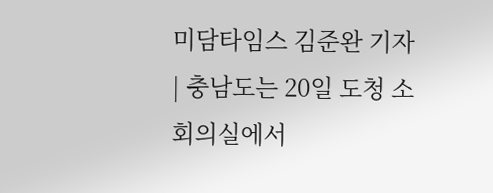미담타임스 김준완 기자 | 충남도는 20일 도청 소회의실에서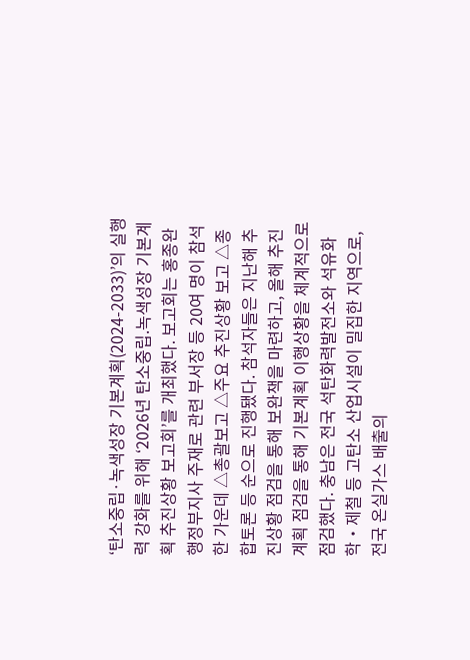‘탄소중립·녹색성장 기본계획(2024-2033)’의 실행력 강화를 위해 ‘2026년 탄소중립.녹색성장 기본계획 추진상황 보고회’를 개최했다. 보고회는 홍종완 행정부지사 주재로 관련 부서장 등 20여 명이 참석한 가운데 △총괄보고 △주요 추진상황 보고 △종합토론 등 순으로 진행됐다. 참석자들은 지난해 추진상황 점검을 통해 보완책을 마련하고, 올해 추진계획 점검을 통해 기본계획 이행상황을 체계적으로 점검했다. 충남은 전국 석탄화력발전소와 석유화학‧제철 등 고탄소 산업시설이 밀집한 지역으로, 전국 온실가스 배출의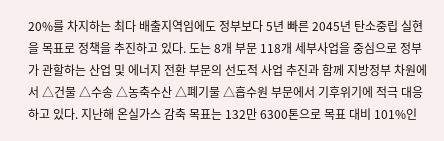20%를 차지하는 최다 배출지역임에도 정부보다 5년 빠른 2045년 탄소중립 실현을 목표로 정책을 추진하고 있다. 도는 8개 부문 118개 세부사업을 중심으로 정부가 관할하는 산업 및 에너지 전환 부문의 선도적 사업 추진과 함께 지방정부 차원에서 △건물 △수송 △농축수산 △폐기물 △흡수원 부문에서 기후위기에 적극 대응하고 있다. 지난해 온실가스 감축 목표는 132만 6300톤으로 목표 대비 101%인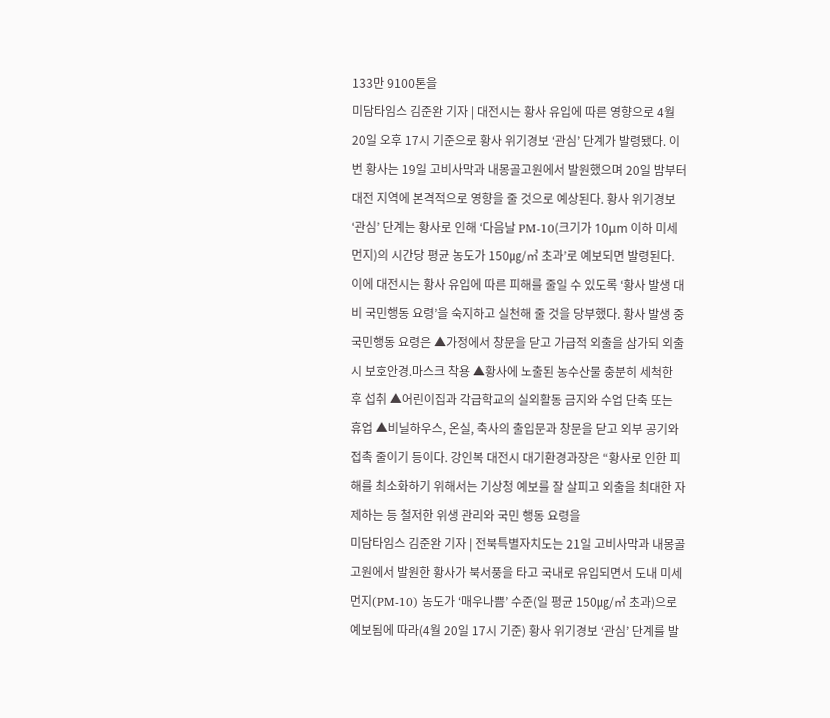133만 9100톤을
미담타임스 김준완 기자 | 대전시는 황사 유입에 따른 영향으로 4월 20일 오후 17시 기준으로 황사 위기경보 ‘관심’ 단계가 발령됐다. 이번 황사는 19일 고비사막과 내몽골고원에서 발원했으며 20일 밤부터 대전 지역에 본격적으로 영향을 줄 것으로 예상된다. 황사 위기경보 ‘관심’ 단계는 황사로 인해 ‘다음날 PM-10(크기가 10μm 이하 미세먼지)의 시간당 평균 농도가 150㎍/㎥ 초과’로 예보되면 발령된다. 이에 대전시는 황사 유입에 따른 피해를 줄일 수 있도록 ‘황사 발생 대비 국민행동 요령’을 숙지하고 실천해 줄 것을 당부했다. 황사 발생 중 국민행동 요령은 ▲가정에서 창문을 닫고 가급적 외출을 삼가되 외출 시 보호안경․마스크 착용 ▲황사에 노출된 농수산물 충분히 세척한 후 섭취 ▲어린이집과 각급학교의 실외활동 금지와 수업 단축 또는 휴업 ▲비닐하우스, 온실, 축사의 출입문과 창문을 닫고 외부 공기와 접촉 줄이기 등이다. 강인복 대전시 대기환경과장은 “황사로 인한 피해를 최소화하기 위해서는 기상청 예보를 잘 살피고 외출을 최대한 자제하는 등 철저한 위생 관리와 국민 행동 요령을
미담타임스 김준완 기자 | 전북특별자치도는 21일 고비사막과 내몽골고원에서 발원한 황사가 북서풍을 타고 국내로 유입되면서 도내 미세먼지(PM-10) 농도가 ‘매우나쁨’ 수준(일 평균 150㎍/㎥ 초과)으로 예보됨에 따라(4월 20일 17시 기준) 황사 위기경보 ‘관심’ 단계를 발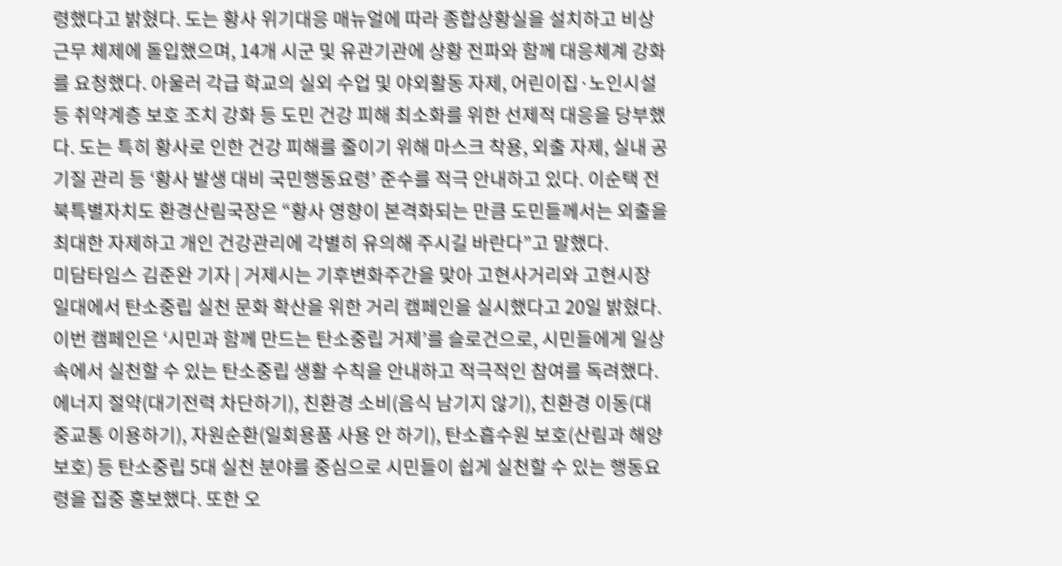령했다고 밝혔다. 도는 황사 위기대응 매뉴얼에 따라 종합상황실을 설치하고 비상근무 체제에 돌입했으며, 14개 시군 및 유관기관에 상황 전파와 함께 대응체계 강화를 요청했다. 아울러 각급 학교의 실외 수업 및 야외활동 자제, 어린이집·노인시설 등 취약계층 보호 조치 강화 등 도민 건강 피해 최소화를 위한 선제적 대응을 당부했다. 도는 특히 황사로 인한 건강 피해를 줄이기 위해 마스크 착용, 외출 자제, 실내 공기질 관리 등 ‘황사 발생 대비 국민행동요령’ 준수를 적극 안내하고 있다. 이순택 전북특별자치도 환경산림국장은 “황사 영향이 본격화되는 만큼 도민들께서는 외출을 최대한 자제하고 개인 건강관리에 각별히 유의해 주시길 바란다”고 말했다.
미담타임스 김준완 기자 | 거제시는 기후변화주간을 맞아 고현사거리와 고현시장 일대에서 탄소중립 실천 문화 확산을 위한 거리 캠페인을 실시했다고 20일 밝혔다. 이번 캠페인은 ‘시민과 함께 만드는 탄소중립 거제’를 슬로건으로, 시민들에게 일상 속에서 실천할 수 있는 탄소중립 생활 수칙을 안내하고 적극적인 참여를 독려했다. 에너지 절약(대기전력 차단하기), 친환경 소비(음식 남기지 않기), 친환경 이동(대중교통 이용하기), 자원순환(일회용품 사용 안 하기), 탄소흡수원 보호(산림과 해양 보호) 등 탄소중립 5대 실천 분야를 중심으로 시민들이 쉽게 실천할 수 있는 행동요령을 집중 홍보했다. 또한 오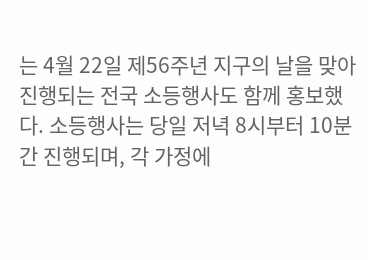는 4월 22일 제56주년 지구의 날을 맞아 진행되는 전국 소등행사도 함께 홍보했다. 소등행사는 당일 저녁 8시부터 10분간 진행되며, 각 가정에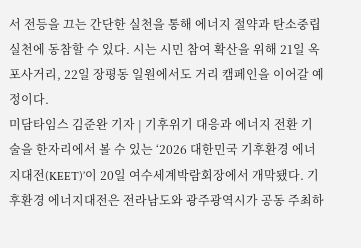서 전등을 끄는 간단한 실천을 통해 에너지 절약과 탄소중립 실천에 동참할 수 있다. 시는 시민 참여 확산을 위해 21일 옥포사거리, 22일 장평동 일원에서도 거리 캠페인을 이어갈 예정이다.
미담타임스 김준완 기자 | 기후위기 대응과 에너지 전환 기술을 한자리에서 볼 수 있는 ‘2026 대한민국 기후환경 에너지대전(KEET)’이 20일 여수세계박람회장에서 개막됐다. 기후환경 에너지대전은 전라남도와 광주광역시가 공동 주최하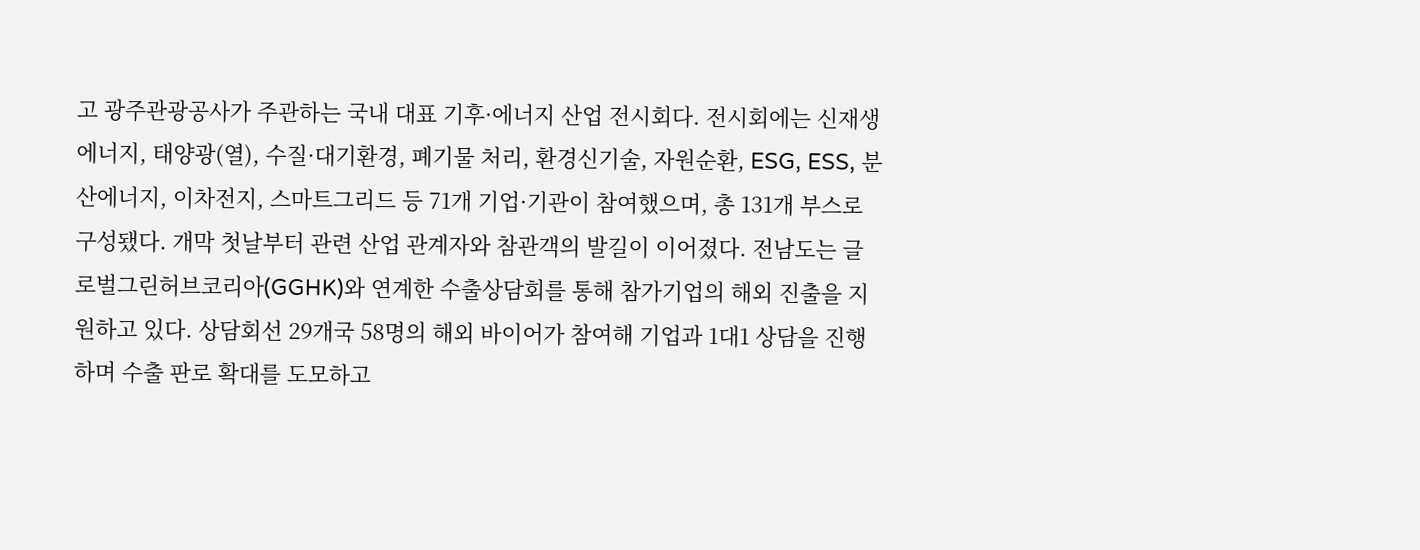고 광주관광공사가 주관하는 국내 대표 기후·에너지 산업 전시회다. 전시회에는 신재생에너지, 태양광(열), 수질·대기환경, 폐기물 처리, 환경신기술, 자원순환, ESG, ESS, 분산에너지, 이차전지, 스마트그리드 등 71개 기업·기관이 참여했으며, 총 131개 부스로 구성됐다. 개막 첫날부터 관련 산업 관계자와 참관객의 발길이 이어졌다. 전남도는 글로벌그린허브코리아(GGHK)와 연계한 수출상담회를 통해 참가기업의 해외 진출을 지원하고 있다. 상담회선 29개국 58명의 해외 바이어가 참여해 기업과 1대1 상담을 진행하며 수출 판로 확대를 도모하고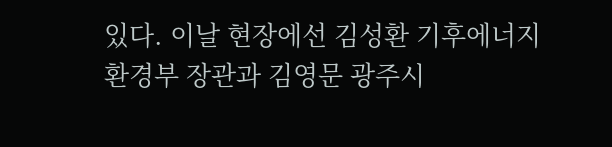있다. 이날 현장에선 김성환 기후에너지환경부 장관과 김영문 광주시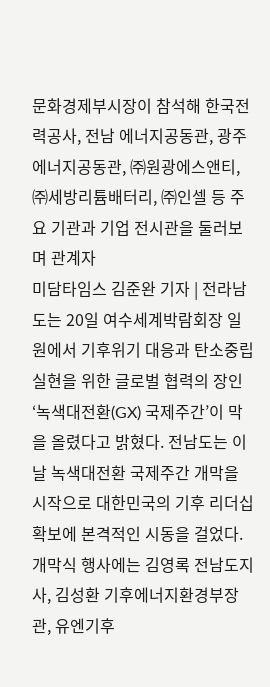문화경제부시장이 참석해 한국전력공사, 전남 에너지공동관, 광주 에너지공동관, ㈜원광에스앤티, ㈜세방리튬배터리, ㈜인셀 등 주요 기관과 기업 전시관을 둘러보며 관계자
미담타임스 김준완 기자 | 전라남도는 20일 여수세계박람회장 일원에서 기후위기 대응과 탄소중립 실현을 위한 글로벌 협력의 장인 ‘녹색대전환(GX) 국제주간’이 막을 올렸다고 밝혔다. 전남도는 이날 녹색대전환 국제주간 개막을 시작으로 대한민국의 기후 리더십 확보에 본격적인 시동을 걸었다. 개막식 행사에는 김영록 전남도지사, 김성환 기후에너지환경부장관, 유엔기후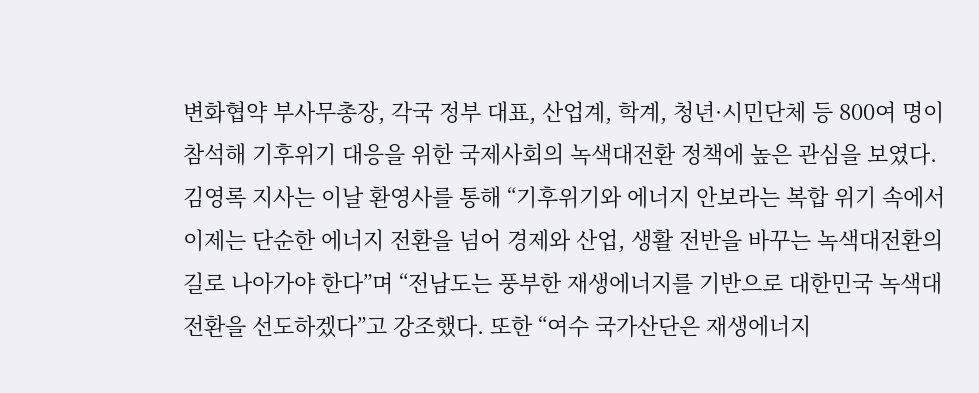변화협약 부사무총장, 각국 정부 대표, 산업계, 학계, 청년·시민단체 등 800여 명이 참석해 기후위기 대응을 위한 국제사회의 녹색대전환 정책에 높은 관심을 보였다. 김영록 지사는 이날 환영사를 통해 “기후위기와 에너지 안보라는 복합 위기 속에서 이제는 단순한 에너지 전환을 넘어 경제와 산업, 생활 전반을 바꾸는 녹색대전환의 길로 나아가야 한다”며 “전남도는 풍부한 재생에너지를 기반으로 대한민국 녹색대전환을 선도하겠다”고 강조했다. 또한 “여수 국가산단은 재생에너지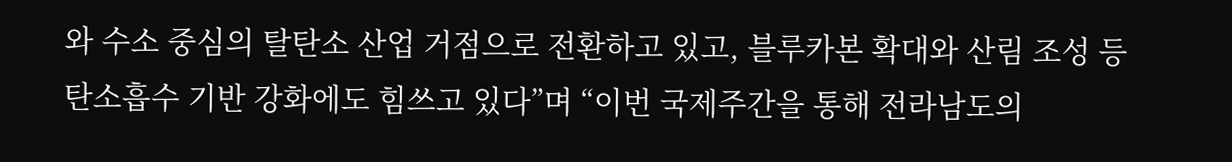와 수소 중심의 탈탄소 산업 거점으로 전환하고 있고, 블루카본 확대와 산림 조성 등 탄소흡수 기반 강화에도 힘쓰고 있다”며 “이번 국제주간을 통해 전라남도의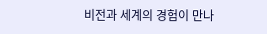비전과 세계의 경험이 만나